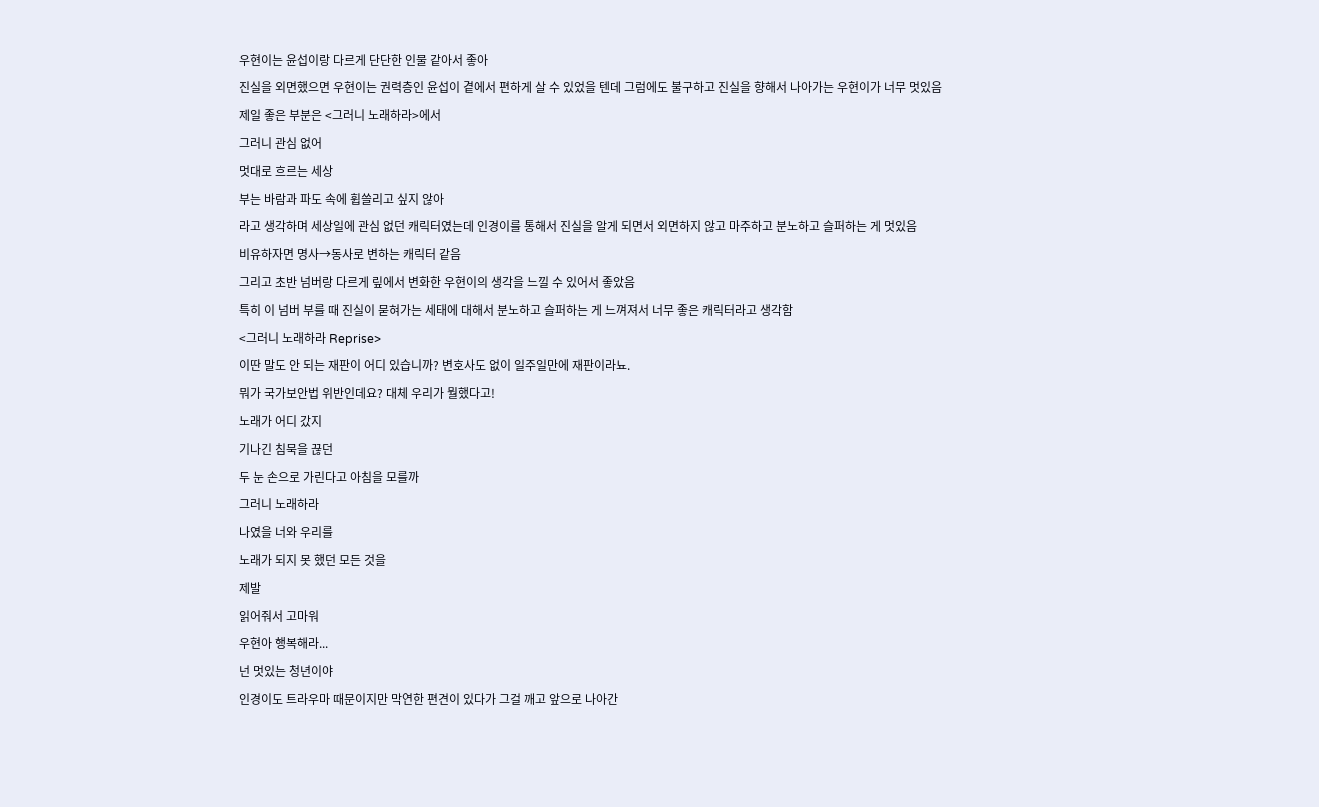우현이는 윤섭이랑 다르게 단단한 인물 같아서 좋아
진실을 외면했으면 우현이는 권력층인 윤섭이 곁에서 편하게 살 수 있었을 텐데 그럼에도 불구하고 진실을 향해서 나아가는 우현이가 너무 멋있음
제일 좋은 부분은 <그러니 노래하라>에서
그러니 관심 없어
멋대로 흐르는 세상
부는 바람과 파도 속에 휩쓸리고 싶지 않아
라고 생각하며 세상일에 관심 없던 캐릭터였는데 인경이를 통해서 진실을 알게 되면서 외면하지 않고 마주하고 분노하고 슬퍼하는 게 멋있음
비유하자면 명사→동사로 변하는 캐릭터 같음
그리고 초반 넘버랑 다르게 맆에서 변화한 우현이의 생각을 느낄 수 있어서 좋았음
특히 이 넘버 부를 때 진실이 묻혀가는 세태에 대해서 분노하고 슬퍼하는 게 느껴져서 너무 좋은 캐릭터라고 생각함
<그러니 노래하라 Reprise>
이딴 말도 안 되는 재판이 어디 있습니까? 변호사도 없이 일주일만에 재판이라뇨.
뭐가 국가보안법 위반인데요? 대체 우리가 뭘했다고!
노래가 어디 갔지
기나긴 침묵을 끊던
두 눈 손으로 가린다고 아침을 모를까
그러니 노래하라
나였을 너와 우리를
노래가 되지 못 했던 모든 것을
제발
읽어줘서 고마워
우현아 행복해라...
넌 멋있는 청년이야
인경이도 트라우마 때문이지만 막연한 편견이 있다가 그걸 깨고 앞으로 나아간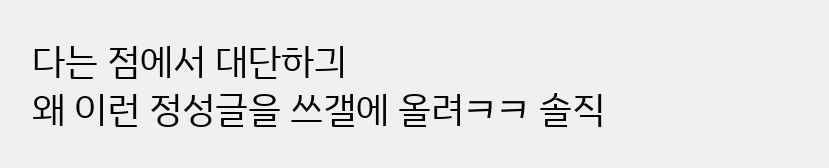다는 점에서 대단하긔
왜 이런 정성글을 쓰갤에 올려ㅋㅋ 솔직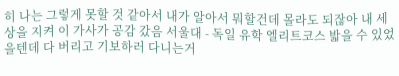히 나는 그렇게 못할 것 같아서 내가 알아서 뭐할건데 몰라도 되잖아 내 세상을 지켜 이 가사가 공감 갔음 서울대 - 독일 유학 엘리트코스 밟을 수 있었을텐데 다 버리고 기보하러 다니는거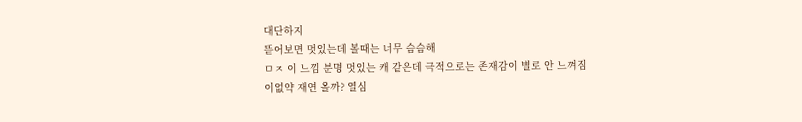대단하지
뜯어보면 멋있는데 볼때는 너무 슴슴해
ㅁㅈ 이 느낌 분명 멋있는 캐 같은데 극적으로는 존재감이 별로 안 느껴짐
이없약 재연 올까? 열심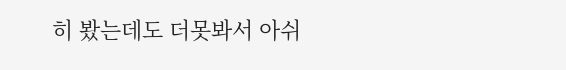히 봤는데도 더못봐서 아쉬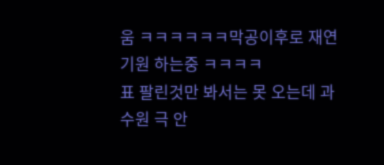움 ㅋㅋㅋㅋㅋㅋ막공이후로 재연기원 하는중 ㅋㅋㅋㅋ
표 팔린것만 봐서는 못 오는데 과수원 극 안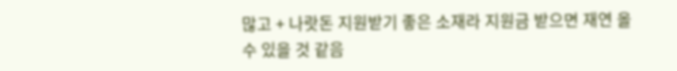많고 + 나랏돈 지원받기 좋은 소재라 지원금 받으면 재연 올 수 있을 것 같음